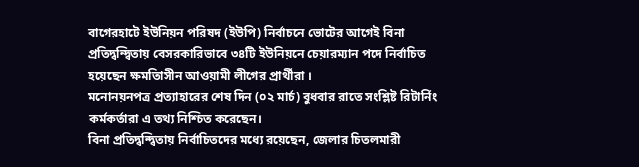বাগেরহাটে ইউনিয়ন পরিষদ (ইউপি) নির্বাচনে ভোটের আগেই বিনা প্রতিদ্বন্দ্বিতায় বেসরকারিভাবে ৩৪টি ইউনিয়নে চেয়ারম্যান পদে নির্বাচিত হয়েছেন ক্ষমতিাসীন আওয়ামী লীগের প্রার্থীরা ।
মনোনয়নপত্র প্রত্যাহারের শেষ দিন (০২ মার্চ) বুধবার রাতে সংশ্লিষ্ট রিটার্নিং কর্মকর্তারা এ তথ্য নিশ্চিত করেছেন।
বিনা প্রতিদ্বন্দ্বিতায় নির্বাচিতদের মধ্যে রয়েছেন, জেলার চিতলমারী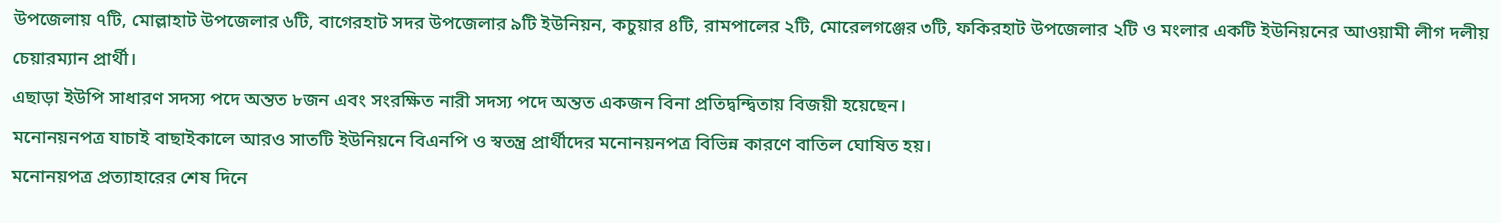উপজেলায় ৭টি, মোল্লাহাট উপজেলার ৬টি, বাগেরহাট সদর উপজেলার ৯টি ইউনিয়ন, কচুয়ার ৪টি, রামপালের ২টি, মোরেলগঞ্জের ৩টি, ফকিরহাট উপজেলার ২টি ও মংলার একটি ইউনিয়নের আওয়ামী লীগ দলীয় চেয়ারম্যান প্রার্থী।
এছাড়া ইউপি সাধারণ সদস্য পদে অন্তত ৮জন এবং সংরক্ষিত নারী সদস্য পদে অন্তত একজন বিনা প্রতিদ্বন্দ্বিতায় বিজয়ী হয়েছেন।
মনোনয়নপত্র যাচাই বাছাইকালে আরও সাতটি ইউনিয়নে বিএনপি ও স্বতন্ত্র প্রার্থীদের মনোনয়নপত্র বিভিন্ন কারণে বাতিল ঘোষিত হয়।
মনোনয়পত্র প্রত্যাহারের শেষ দিনে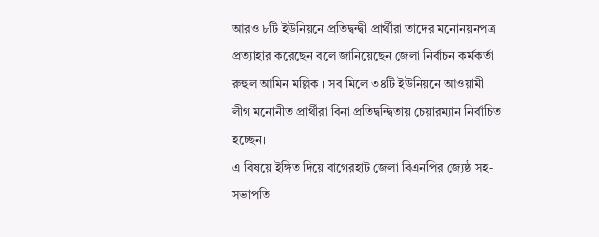আরও ৮টি ইউনিয়নে প্রতিদ্বন্দ্বী প্রার্থীরা তাদের মনোনয়নপত্র প্রত্যাহার করেছেন বলে জানিয়েছেন জেলা নির্বাচন কর্মকর্তা রুহুল আমিন মল্লিক । সব মিলে ৩৪টি ইউনিয়নে আওয়ামী লীগ মনোনীত প্রার্থীরা বিনা প্রতিদ্বন্দ্বিতায় চেয়ারম্যান নির্বাচিত হচ্ছেন।
এ বিষয়ে ইঙ্গিত দিয়ে বাগেরহাট জেলা বিএনপির জ্যেষ্ঠ সহ-সভাপতি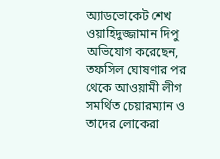অ্যাডভোকেট শেখ ওয়াহিদুজ্জামান দিপু অভিযোগ করেছেন, তফসিল ঘোষণার পর থেকে আওয়ামী লীগ সমর্থিত চেয়ারম্যান ও তাদের লোকেরা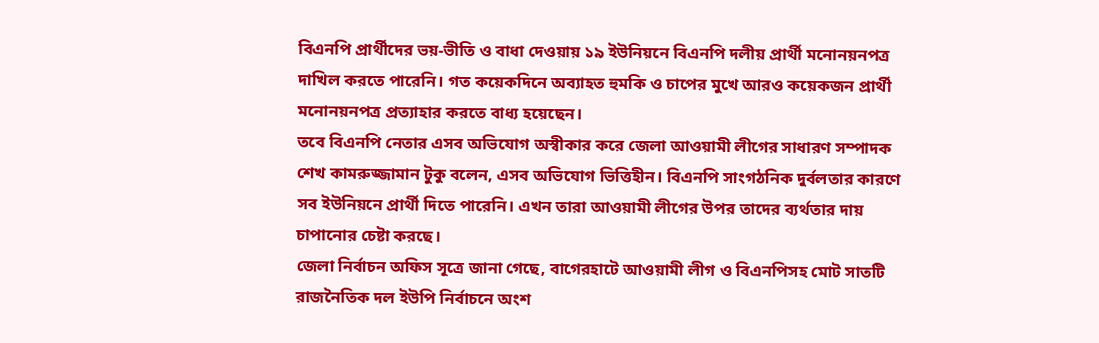বিএনপি প্রার্থীদের ভয়-ভীতি ও বাধা দেওয়ায় ১৯ ইউনিয়নে বিএনপি দলীয় প্রার্থী মনোনয়নপত্র দাখিল করতে পারেনি। গত কয়েকদিনে অব্যাহত হুমকি ও চাপের মুখে আরও কয়েকজন প্রার্থী মনোনয়নপত্র প্রত্যাহার করতে বাধ্য হয়েছেন।
তবে বিএনপি নেতার এসব অভিযোগ অস্বীকার করে জেলা আওয়ামী লীগের সাধারণ সম্পাদক শেখ কামরুজ্জামান টুকু বলেন, এসব অভিযোগ ভিত্তিহীন। বিএনপি সাংগঠনিক দুর্বলতার কারণে সব ইউনিয়নে প্রার্থী দিতে পারেনি। এখন তারা আওয়ামী লীগের উপর তাদের ব্যর্থতার দায় চাপানোর চেষ্টা করছে।
জেলা নির্বাচন অফিস সূত্রে জানা গেছে, বাগেরহাটে আওয়ামী লীগ ও বিএনপিসহ মোট সাতটি রাজনৈতিক দল ইউপি নির্বাচনে অংশ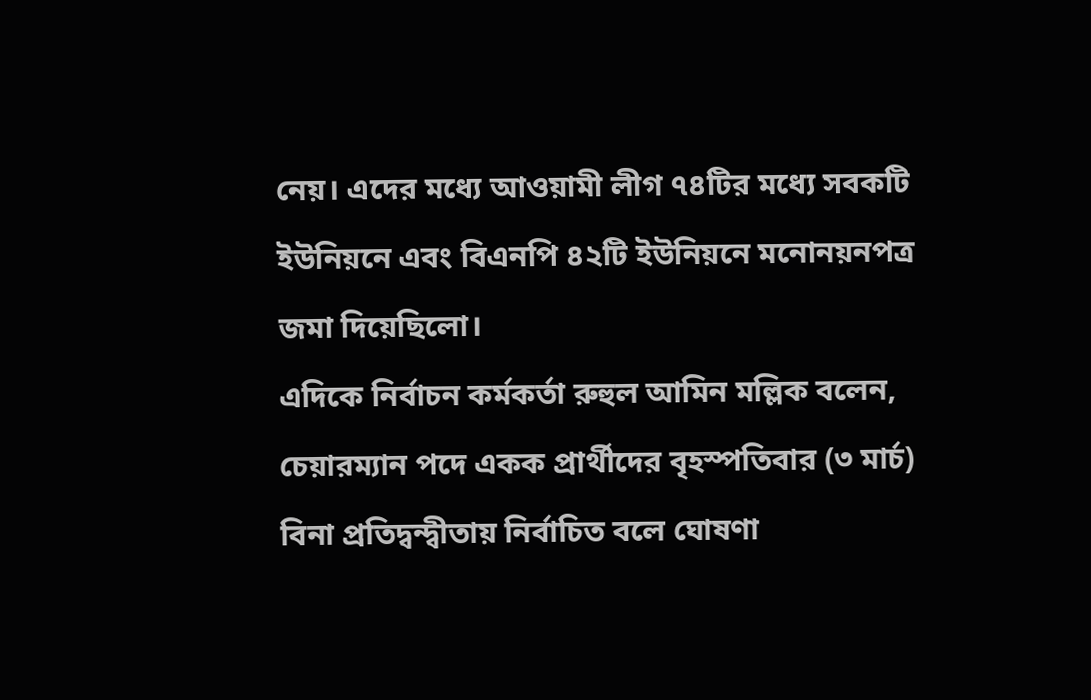নেয়। এদের মধ্যে আওয়ামী লীগ ৭৪টির মধ্যে সবকটি ইউনিয়নে এবং বিএনপি ৪২টি ইউনিয়নে মনোনয়নপত্র জমা দিয়েছিলো।
এদিকে নির্বাচন কর্মকর্তা রুহুল আমিন মল্লিক বলেন, চেয়ারম্যান পদে একক প্রার্থীদের বৃহস্পতিবার (৩ মার্চ) বিনা প্রতিদ্বন্দ্বীতায় নির্বাচিত বলে ঘোষণা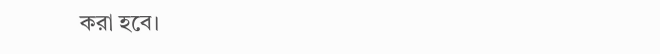করা হবে।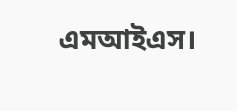এমআইএস।